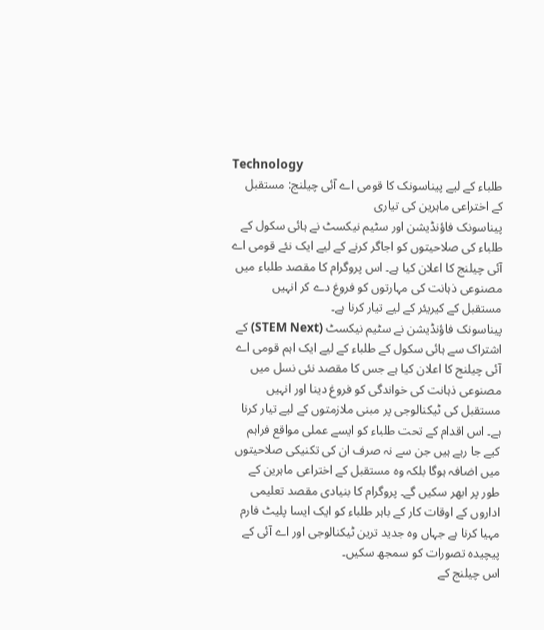Technology
طلباء کے لیے پیناسونک کا قومی اے آئی چیلنج: مستقبل کے اختراعی ماہرین کی تیاری
پیناسونک فاؤنڈیشن اور سٹیم نیکسٹ نے ہائی سکول کے طلباء کی صلاحیتوں کو اجاگر کرنے کے لیے ایک نئے قومی اے آئی چیلنج کا اعلان کیا ہے۔ اس پروگرام کا مقصد طلباء میں مصنوعی ذہانت کی مہارتوں کو فروغ دے کر انہیں مستقبل کے کیریئر کے لیے تیار کرنا ہے۔
پیناسونک فاؤنڈیشن نے سٹیم نیکسٹ (STEM Next) کے اشتراک سے ہائی سکول کے طلباء کے لیے ایک اہم قومی اے آئی چیلنج کا اعلان کیا ہے جس کا مقصد نئی نسل میں مصنوعی ذہانت کی خواندگی کو فروغ دینا اور انہیں مستقبل کی ٹیکنالوجی پر مبنی ملازمتوں کے لیے تیار کرنا ہے۔ اس اقدام کے تحت طلباء کو ایسے عملی مواقع فراہم کیے جا رہے ہیں جن سے نہ صرف ان کی تکنیکی صلاحیتوں میں اضافہ ہوگا بلکہ وہ مستقبل کے اختراعی ماہرین کے طور پر ابھر سکیں گے۔ پروگرام کا بنیادی مقصد تعلیمی اداروں کے اوقات کار کے باہر طلباء کو ایک ایسا پلیٹ فارم مہیا کرنا ہے جہاں وہ جدید ترین ٹیکنالوجی اور اے آئی کے پیچیدہ تصورات کو سمجھ سکیں۔
اس چیلنج کے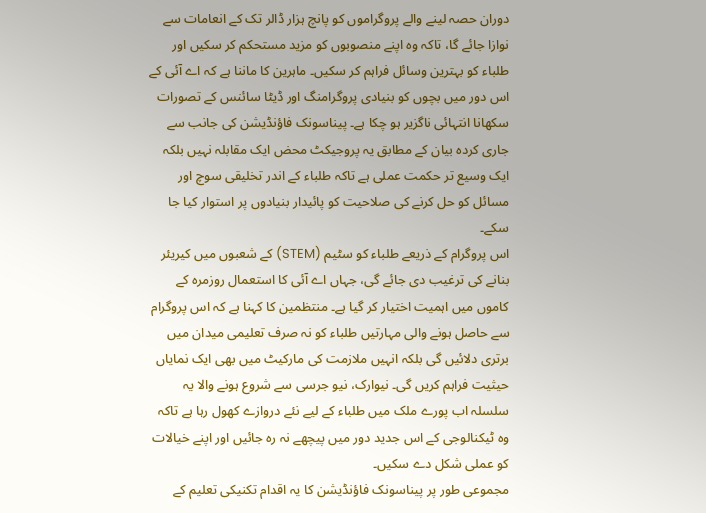دوران حصہ لینے والے پروگراموں کو پانچ ہزار ڈالر تک کے انعامات سے نوازا جائے گا، تاکہ وہ اپنے منصوبوں کو مزید مستحکم کر سکیں اور طلباء کو بہترین وسائل فراہم کر سکیں۔ ماہرین کا ماننا ہے کہ اے آئی کے اس دور میں بچوں کو بنیادی پروگرامنگ اور ڈیٹا سائنس کے تصورات سکھانا انتہائی ناگزیر ہو چکا ہے۔ پیناسونک فاؤنڈیشن کی جانب سے جاری کردہ بیان کے مطابق یہ پروجیکٹ محض ایک مقابلہ نہیں بلکہ ایک وسیع تر حکمت عملی ہے تاکہ طلباء کے اندر تخلیقی سوچ اور مسائل کو حل کرنے کی صلاحیت کو پائیدار بنیادوں پر استوار کیا جا سکے۔
اس پروگرام کے ذریعے طلباء کو سٹیم (STEM) کے شعبوں میں کیریئر بنانے کی ترغیب دی جائے گی، جہاں اے آئی کا استعمال روزمرہ کے کاموں میں اہمیت اختیار کر گیا ہے۔ منتظمین کا کہنا ہے کہ اس پروگرام سے حاصل ہونے والی مہارتیں طلباء کو نہ صرف تعلیمی میدان میں برتری دلائیں گی بلکہ انہیں ملازمت کی مارکیٹ میں بھی ایک نمایاں حیثیت فراہم کریں گی۔ نیوارک، نیو جرسی سے شروع ہونے والا یہ سلسلہ اب پورے ملک میں طلباء کے لیے نئے دروازے کھول رہا ہے تاکہ وہ ٹیکنالوجی کے اس جدید دور میں پیچھے نہ رہ جائیں اور اپنے خیالات کو عملی شکل دے سکیں۔
مجموعی طور پر پیناسونک فاؤنڈیشن کا یہ اقدام تکنیکی تعلیم کے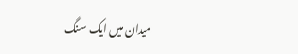میدان میں ایک سنگ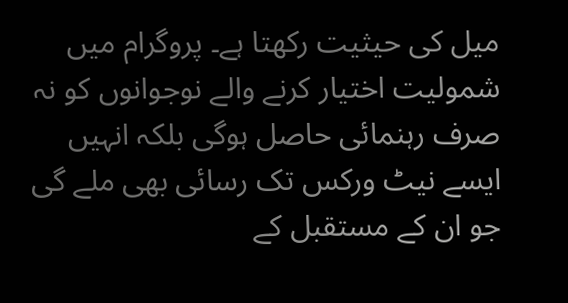میل کی حیثیت رکھتا ہے۔ پروگرام میں شمولیت اختیار کرنے والے نوجوانوں کو نہ صرف رہنمائی حاصل ہوگی بلکہ انہیں ایسے نیٹ ورکس تک رسائی بھی ملے گی جو ان کے مستقبل کے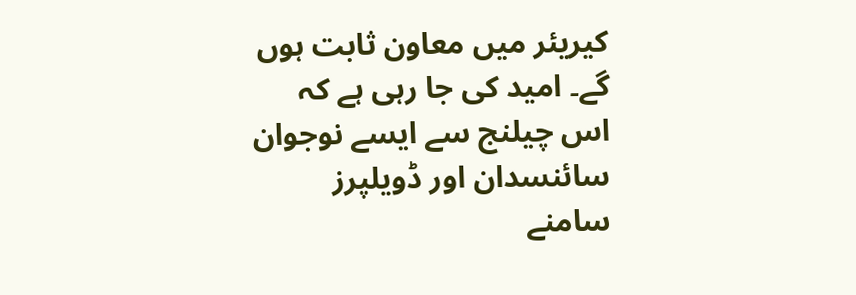کیریئر میں معاون ثابت ہوں گے۔ امید کی جا رہی ہے کہ اس چیلنج سے ایسے نوجوان سائنسدان اور ڈویلپرز سامنے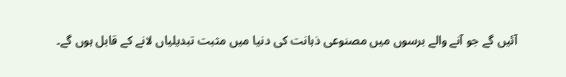آئیں گے جو آنے والے برسوں میں مصنوعی ذہانت کی دنیا میں مثبت تبدیلیاں لانے کے قابل ہوں گے۔